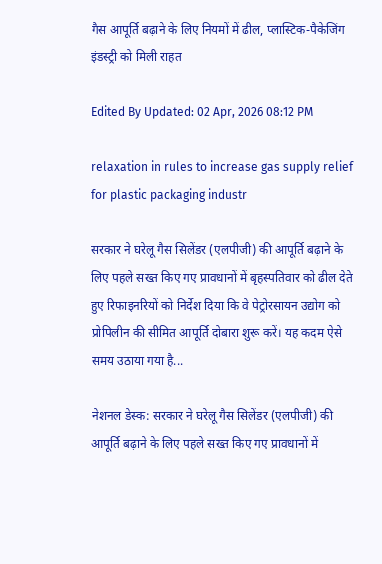गैस आपूर्ति बढ़ाने के लिए नियमों में ढील, प्लास्टिक-पैकेजिंग इंडस्ट्री को मिली राहत

Edited By Updated: 02 Apr, 2026 08:12 PM

relaxation in rules to increase gas supply relief for plastic packaging industr

सरकार ने घरेलू गैस सिलेंडर (एलपीजी) की आपूर्ति बढ़ाने के लिए पहले सख्त किए गए प्रावधानों में बृहस्पतिवार को ढील देते हुए रिफाइनरियों को निर्देश दिया कि वे पेट्रोरसायन उद्योग को प्रोपिलीन की सीमित आपूर्ति दोबारा शुरू करें। यह कदम ऐसे समय उठाया गया है...

नेशनल डेस्क: सरकार ने घरेलू गैस सिलेंडर (एलपीजी) की आपूर्ति बढ़ाने के लिए पहले सख्त किए गए प्रावधानों में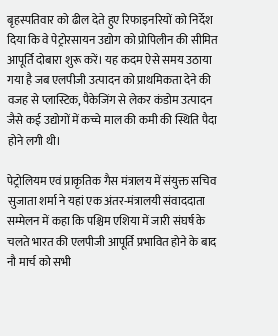बृहस्पतिवार को ढील देते हुए रिफाइनरियों को निर्देश दिया कि वे पेट्रोरसायन उद्योग को प्रोपिलीन की सीमित आपूर्ति दोबारा शुरू करें। यह कदम ऐसे समय उठाया गया है जब एलपीजी उत्पादन को प्राथमिकता देने की वजह से प्लास्टिक, पैकेजिंग से लेकर कंडोम उत्पादन जैसे कई उद्योगों में कच्चे माल की कमी की स्थिति पैदा होने लगी थी।

पेट्रोलियम एवं प्राकृतिक गैस मंत्रालय में संयुक्त सचिव सुजाता शर्मा ने यहां एक अंतर-मंत्रालयी संवाददाता सम्मेलन में कहा कि पश्चिम एशिया में जारी संघर्ष के चलते भारत की एलपीजी आपूर्ति प्रभावित होने के बाद नौ मार्च को सभी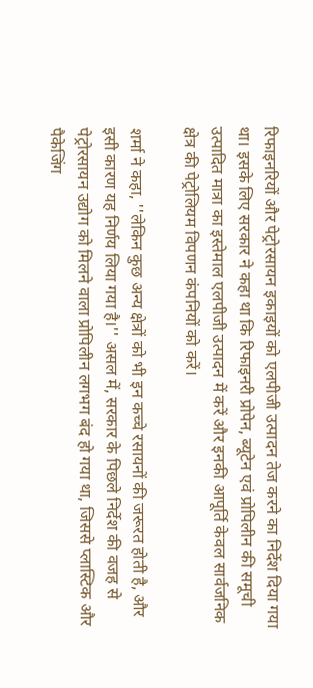रिफाइनरियों और पेट्रोरसायन इकाइयों को एलपीजी उत्पादन तेज करने का निर्देश दिया गया था। इसके लिए सरकार ने कहा था कि रिफाइनरी प्रोपेन, ब्यूटेन एवं प्रोपिलीन की समूची उत्पादित मात्रा का इस्तेमाल एलपीजी उत्पादन में करें और इनकी आपूर्ति केवल सार्वजनिक क्षेत्र की पेट्रोलियम विपणन कंपनियों को करें।

शर्मा ने कहा, ''लेकिन कुछ अन्य क्षेत्रों को भी इन कच्चे रसायनों की जरूरत होती है, और इसी कारण यह निर्णय लिया गया है।'' असल में, सरकार के पिछले निर्देश की वजह से पेट्रोरसायन उद्योग को मिलने वाला प्रोपिलीन लगभग बंद हो गया था, जिससे प्लास्टिक और पैकेजिंग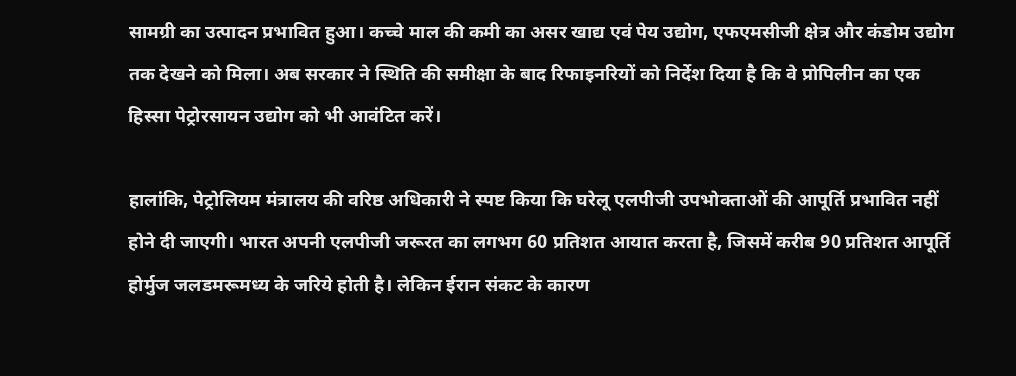सामग्री का उत्पादन प्रभावित हुआ। कच्चे माल की कमी का असर खाद्य एवं पेय उद्योग, एफएमसीजी क्षेत्र और कंडोम उद्योग तक देखने को मिला। अब सरकार ने स्थिति की समीक्षा के बाद रिफाइनरियों को निर्देश दिया है कि वे प्रोपिलीन का एक हिस्सा पेट्रोरसायन उद्योग को भी आवंटित करें।

हालांकि, पेट्रोलियम मंत्रालय की वरिष्ठ अधिकारी ने स्पष्ट किया कि घरेलू एलपीजी उपभोक्ताओं की आपूर्ति प्रभावित नहीं होने दी जाएगी। भारत अपनी एलपीजी जरूरत का लगभग 60 प्रतिशत आयात करता है, जिसमें करीब 90 प्रतिशत आपूर्ति होर्मुज जलडमरूमध्य के जरिये होती है। लेकिन ईरान संकट के कारण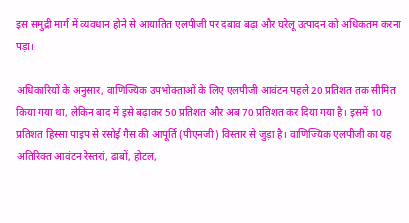इस समुद्री मार्ग में व्यवधान होने से आयातित एलपीजी पर दबाव बढ़ा और घरेलू उत्पादन को अधिकतम करना पड़ा।

अधिकारियों के अनुसार, वाणिज्यिक उपभोक्ताओं के लिए एलपीजी आवंटन पहले 20 प्रतिशत तक सीमित किया गया था, लेकिन बाद में इसे बढ़ाकर 50 प्रतिशत और अब 70 प्रतिशत कर दिया गया है। इसमें 10 प्रतिशत हिस्सा पाइप से रसोई गैस की आपूर्ति (पीएनजी) विस्तार से जुड़ा है। वाणिज्यिक एलपीजी का यह अतिरिक्त आवंटन रेस्तरां, ढाबों, होटल,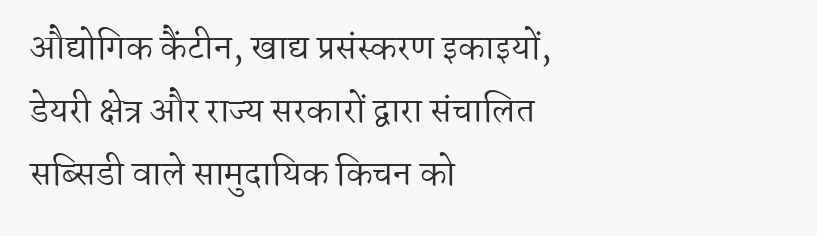औद्योगिक कैंटीन, खाद्य प्रसंस्करण इकाइयों, डेयरी क्षेत्र और राज्य सरकारों द्वारा संचालित सब्सिडी वाले सामुदायिक किचन को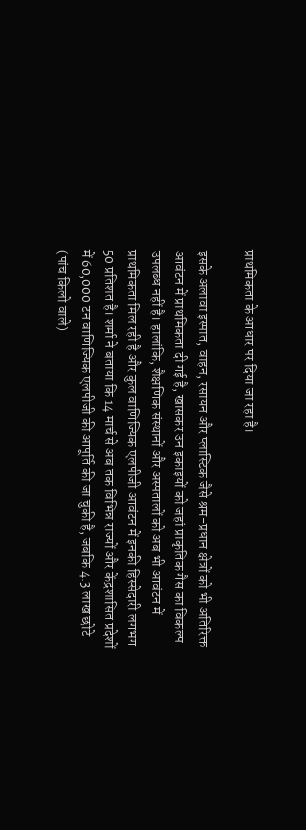प्राथमिकता के आधार पर दिया जा रहा है।

इसके अलावा इस्पात, वाहन, रसायन और प्लास्टिक जैसे श्रम-प्रधान क्षेत्रों को भी अतिरिक्त आवंटन में प्राथमिकता दी गई है, खासकर उन इकाइयों को जहां प्राकृतिक गैस का विकल्प उपलब्ध नहीं है। हालांकि, शैक्षणिक संस्थानों और अस्पतालों को अब भी आवंटन में प्राथमिकता मिल रही है और कुल वाणिज्यिक एलपीजी आवंटन में इनकी हिस्सेदारी लगभग 50 प्रतिशत है। शर्मा ने बताया कि 14 मार्च से अब तक विभिन्न राज्यों और केंद्रशासित प्रदेशों में 60,000 टन वाणिज्यिक एलपीजी की आपूर्ति की जा चुकी है, जबकि 4.3 लाख छोटे (पांच किलो वाले)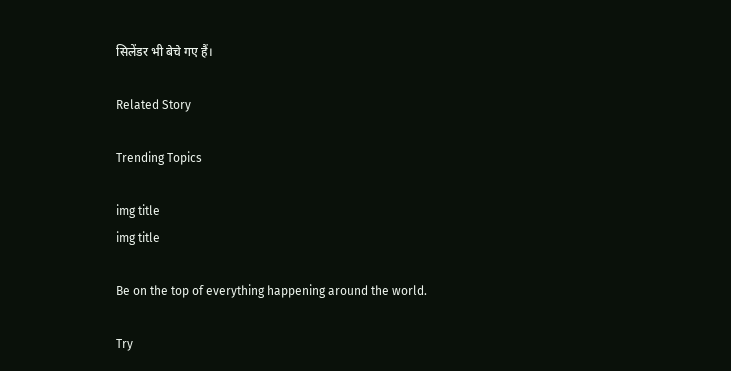सिलेंडर भी बेचे गए हैं।

Related Story

Trending Topics

img title
img title

Be on the top of everything happening around the world.

Try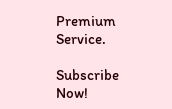Premium Service.

Subscribe Now!